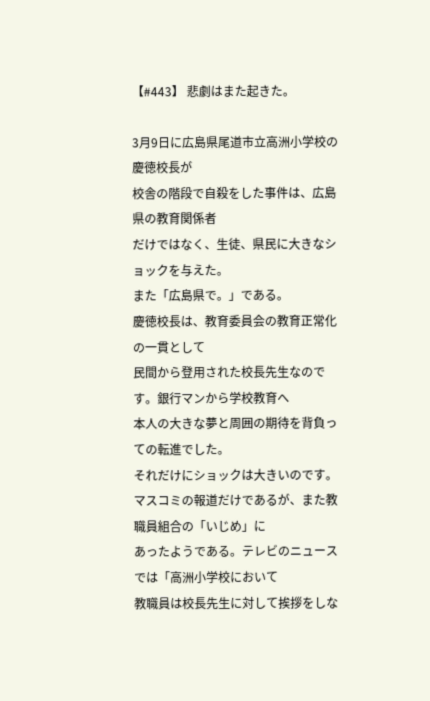【#443】 悲劇はまた起きた。

3月9日に広島県尾道市立高洲小学校の慶徳校長が
校舎の階段で自殺をした事件は、広島県の教育関係者
だけではなく、生徒、県民に大きなショックを与えた。
また「広島県で。」である。
慶徳校長は、教育委員会の教育正常化の一貫として
民間から登用された校長先生なのです。銀行マンから学校教育へ
本人の大きな夢と周囲の期待を背負っての転進でした。
それだけにショックは大きいのです。
マスコミの報道だけであるが、また教職員組合の「いじめ」に
あったようである。テレビのニュースでは「高洲小学校において
教職員は校長先生に対して挨拶をしな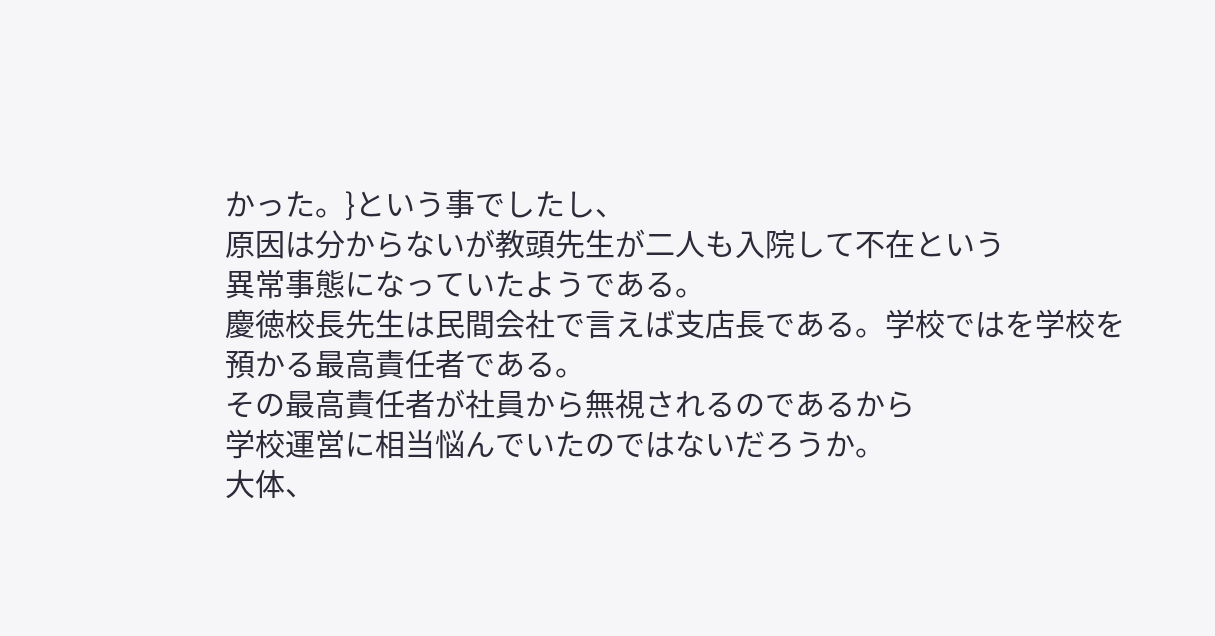かった。}という事でしたし、
原因は分からないが教頭先生が二人も入院して不在という
異常事態になっていたようである。
慶徳校長先生は民間会社で言えば支店長である。学校ではを学校を
預かる最高責任者である。
その最高責任者が社員から無視されるのであるから
学校運営に相当悩んでいたのではないだろうか。
大体、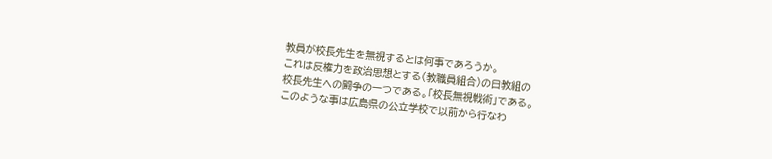教員が校長先生を無視するとは何事であろうか。
これは反権力を政治思想とする(教職員組合)の日教組の
校長先生への闘争の一つである。「校長無視戦術」である。
このような事は広島県の公立学校で以前から行なわ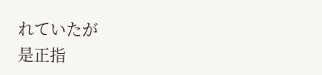れていたが
是正指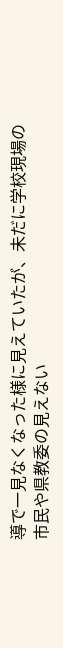導で一見なくなった様に見えていたが、未だに学校現場の
市民や県教委の見えない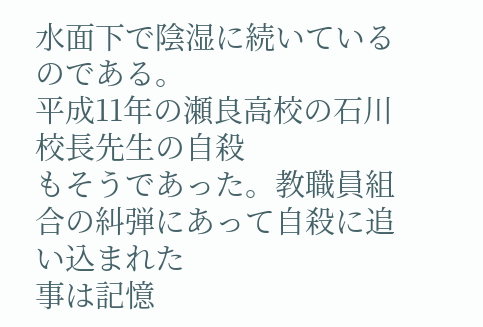水面下で陰湿に続いているのである。
平成11年の瀬良高校の石川校長先生の自殺
もそうであった。教職員組合の糾弾にあって自殺に追い込まれた
事は記憶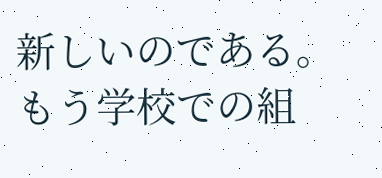新しいのである。
もう学校での組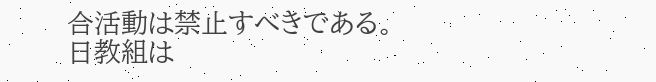合活動は禁止すべきである。日教組は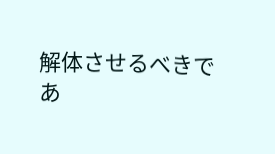解体させるべきで
あ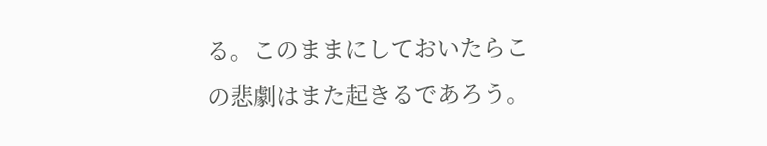る。このままにしておいたらこの悲劇はまた起きるであろう。